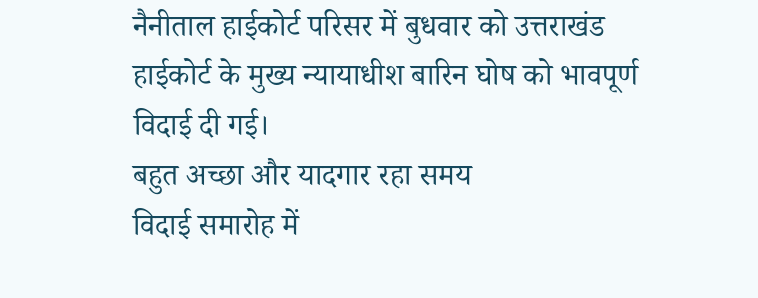नैनीताल हाईकोर्ट परिसर में बुधवार को उत्तराखंड हाईकोर्ट के मुख्य न्यायाधीश बारिन घोष को भावपूर्ण विदाई दी गई।
बहुत अच्छा और यादगार रहा समय
विदाई समारोह में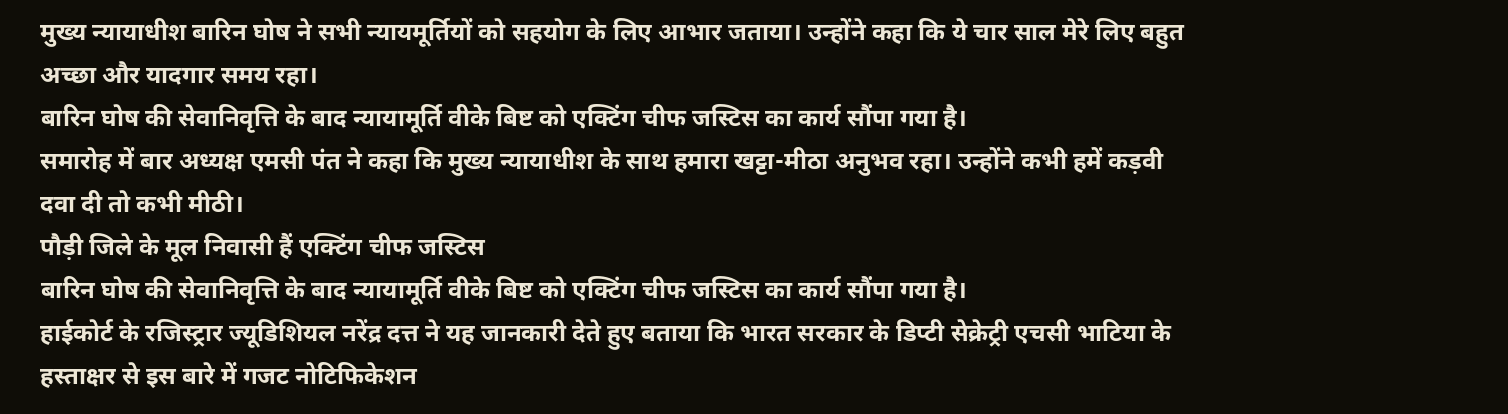मुख्य न्यायाधीश बारिन घोष ने सभी न्यायमूर्तियों को सहयोग के लिए आभार जताया। उन्होंने कहा कि ये चार साल मेरे लिए बहुत अच्छा और यादगार समय रहा।
बारिन घोष की सेवानिवृत्ति के बाद न्यायामूर्ति वीके बिष्ट को एक्टिंग चीफ जस्टिस का कार्य सौंपा गया है।
समारोह में बार अध्यक्ष एमसी पंत ने कहा कि मुख्य न्यायाधीश के साथ हमारा खट्टा-मीठा अनुभव रहा। उन्होंने कभी हमें कड़वी दवा दी तो कभी मीठी।
पौड़ी जिले के मूल निवासी हैं एक्टिंग चीफ जस्टिस
बारिन घोष की सेवानिवृत्ति के बाद न्यायामूर्ति वीके बिष्ट को एक्टिंग चीफ जस्टिस का कार्य सौंपा गया है।
हाईकोर्ट के रजिस्ट्रार ज्यूडिशियल नरेंद्र दत्त ने यह जानकारी देते हुए बताया कि भारत सरकार के डिप्टी सेक्रेट्री एचसी भाटिया के हस्ताक्षर से इस बारे में गजट नोटिफिकेशन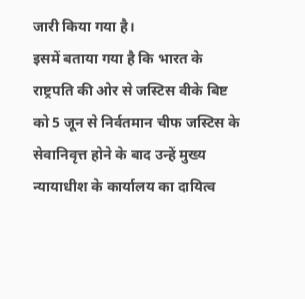जारी किया गया है।
इसमें बताया गया है कि भारत के राष्ट्रपति की ओर से जस्टिस वीके बिष्ट को 5 जून से निर्वतमान चीफ जस्टिस के सेवानिवृत्त होने के बाद उन्हें मुख्य न्यायाधीश के कार्यालय का दायित्व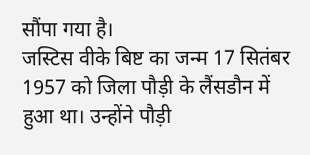सौंपा गया है।
जस्टिस वीके बिष्ट का जन्म 17 सितंबर 1957 को जिला पौड़ी के लैंसडौन में हुआ था। उन्होंने पौड़ी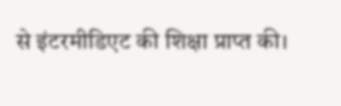से इंटरमीडिएट की शिक्षा प्राप्त की।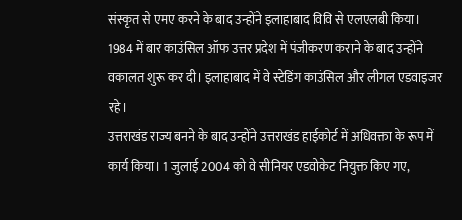संस्कृत से एमए करने के बाद उन्होंने इलाहाबाद विवि से एलएलबी किया। 1984 में बार काउंसिल ऑफ उत्तर प्रदेश में पंजीकरण कराने के बाद उन्होंने वकालत शुरू कर दी। इलाहाबाद में वे स्टेडिंग काउंसिल और लीगल एडवाइजर रहे।
उत्तराखंड राज्य बनने के बाद उन्होंने उत्तराखंड हाईकोर्ट में अधिवक्ता के रूप में कार्य किया। 1 जुलाई 2004 को वे सीनियर एडवोकेट नियुक्त किए गए,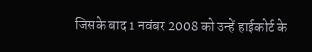जिसके बाद 1 नवंबर 2008 को उन्हें हाईकोर्ट के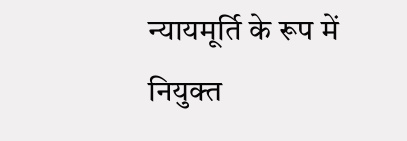न्यायमूर्ति के रूप में नियुक्त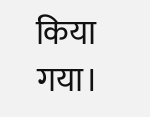किया गया।